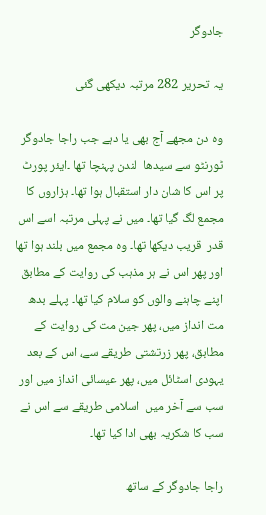جادوگر

یہ تحریر 282 مرتبہ دیکھی گئی

وہ دن مجھے آج بھی یا دہے جب راجا جادوگر ٹورنٹو سے سیدھا  لندن پہنچا تھا ۔ایئر پورٹ پر اس کا شان دار استقبال ہوا تھا۔ ہزاروں کا مجمع لگ گیا تھا۔ میں نے پہلی مرتبہ اسے اس قدر  قریب دیکھا تھا۔ وہ مجمع میں بلند ہوا تھا اور پھر اس نے ہر مذہب کی روایت کے مطابق اپنے چاہنے والوں کو سلام کیا تھا۔ پہلے بدھ مت انداز میں، پھر جین مت کی روایت کے مطابق، پھر زرتشتی طریقے سے، اس کے بعد یہودی اسٹائل میں، پھر عیسائی انداز میں اور سب سے آخر میں  اسلامی طریقے سے اس نے سب کا شکریہ بھی ادا کیا تھا۔

راجا جادوگر کے ساتھ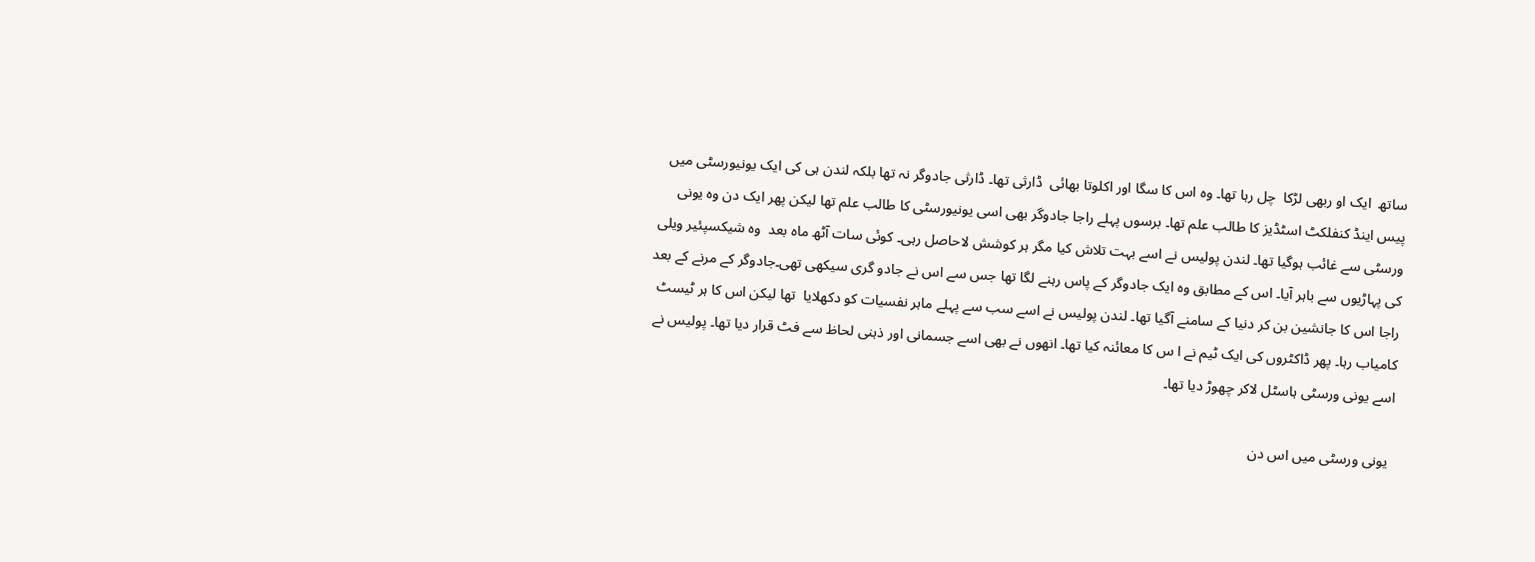ساتھ  ایک او ربھی لڑکا  چل رہا تھا۔ وہ اس کا سگا اور اکلوتا بھائی  ڈارثی تھا۔ ڈارثی جادوگر نہ تھا بلکہ لندن ہی کی ایک یونیورسٹی میں پیس اینڈ کنفلکٹ اسٹڈیز کا طالب علم تھا۔ برسوں پہلے راجا جادوگر بھی اسی یونیورسٹی کا طالب علم تھا لیکن پھر ایک دن وہ یونی ورسٹی سے غائب ہوگیا تھا۔ لندن پولیس نے اسے بہت تلاش کیا مگر ہر کوشش لاحاصل رہی۔ کوئی سات آٹھ ماہ بعد  وہ شیکسپئیر ویلی کی پہاڑیوں سے باہر آیا۔ اس کے مطابق وہ ایک جادوگر کے پاس رہنے لگا تھا جس سے اس نے جادو گری سیکھی تھی۔جادوگر کے مرنے کے بعد راجا اس کا جانشین بن کر دنیا کے سامنے آگیا تھا۔ لندن پولیس نے اسے سب سے پہلے ماہر نفسیات کو دکھلایا  تھا لیکن اس کا ہر ٹیسٹ کامیاب رہا۔ پھر ڈاکٹروں کی ایک ٹیم نے ا س کا معائنہ کیا تھا۔ انھوں نے بھی اسے جسمانی اور ذہنی لحاظ سے فٹ قرار دیا تھا۔ پولیس نے اسے یونی ورسٹی ہاسٹل لاکر چھوڑ دیا تھا۔

 یونی ورسٹی میں اس دن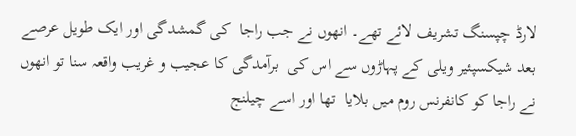لارڈ چپسنگ تشریف لائے تھے۔ انھوں نے جب راجا  کی گمشدگی اور ایک طویل عرصے بعد شیکسپئیر ویلی کے پہاڑوں سے اس کی  برآمدگی کا عجیب و غریب واقعہ سنا تو انھوں نے راجا کو کانفرنس روم میں بلایا  تھا اور اسے چیلنج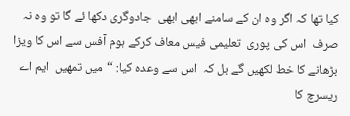کیا تھا کہ اگر وہ ان کے سامنے ابھی ابھی  جادوگری دکھا ئے گا تو وہ نہ صرف  اس کی پوری  تعلیمی فیس معاف کرکے ہوم آفس سے اس کا ویزا بڑھانے کا خط لکھیں گے بل کہ  اس سے وعدہ کیا: “میں تمھیں  ایم اے ریسرچ کا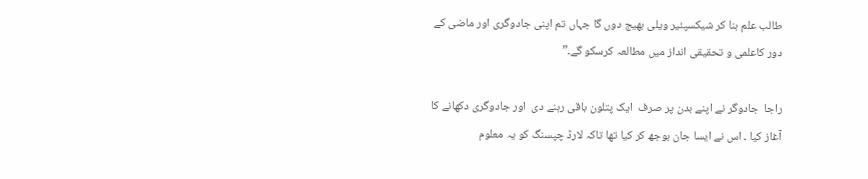طالب علم بنا کر شیکسپئیر ویلی بھیج دوں گا جہاں تم اپنی جادوگری اور ماضی کے دور کاعلمی و تحقیقی انداز میں مطالعہ کرسکو گے۔”

راجا  جادوگر نے اپنے بدن پر صرف  ایک پتلون باقی رہنے دی  اور جادوگری دکھانے کا آغاز کیا ۔ اس نے ایسا جان بوجھ کر کیا تھا تاکہ لارڈ چپسنگ کو یہ معلوم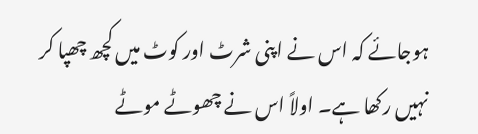ہوجائے کہ اس نے اپنی شرٹ اور کوٹ میں کچھ چھپا کر نہیں رکھا ہے۔ اولاً اس نے چھوٹے موٹے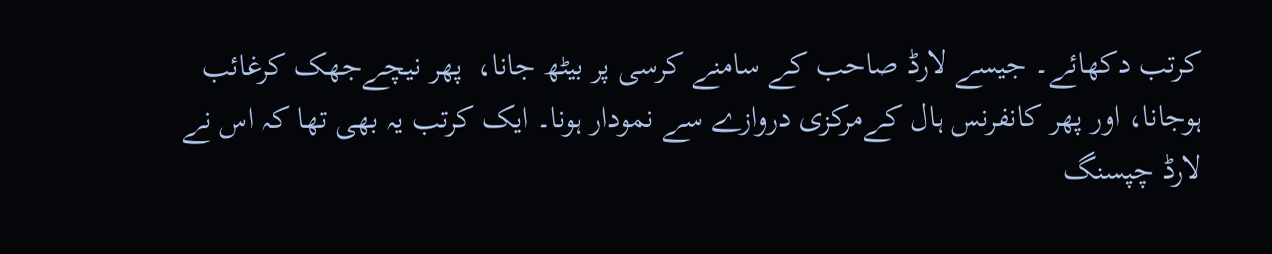کرتب دکھائے۔ جیسے لارڈ صاحب کے سامنے کرسی پر بیٹھ جانا،  پھر نیچےجھک کرغائب ہوجانا، اور پھر کانفرنس ہال کےمرکزی دروازے سے نمودار ہونا۔ ایک کرتب یہ بھی تھا کہ اس نے لارڈ چپسنگ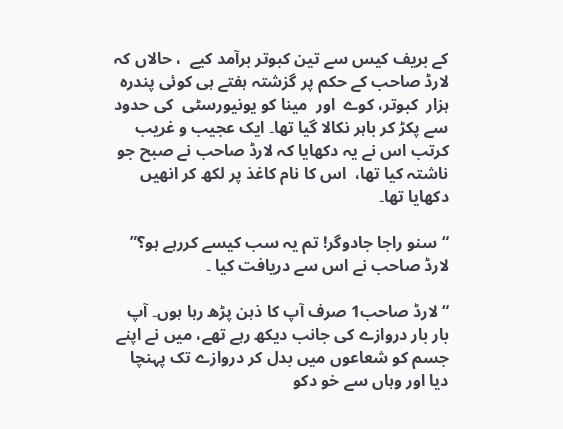کے بریف کیس سے تین کبوتر برآمد کیے  ، حالاں کہ لارڈ صاحب کے حکم پر گزشتہ ہفتے ہی کوئی پندرہ ہزار  کبوتر، کوے  اور  مینا کو یونیورسٹی  کی حدود سے پکڑ کر باہر نکالا گیا تھا۔ ایک عجیب و غریب کرتب اس نے یہ دکھایا کہ لارڈ صاحب نے صبح جو ناشتہ کیا تھا،  اس کا نام کاغذ پر لکھ کر انھیں دکھایا تھا۔

“سنو راجا جادوگر! تم یہ سب کیسے کررہے ہو؟” لارڈ صاحب نے اس سے دریافت کیا ۔

“لارڈ صاحب1 صرف آپ کا ذہن پڑھ رہا ہوں۔ آپ بار بار دروازے کی جانب دیکھ رہے تھے، میں نے اپنے جسم کو شعاعوں میں بدل کر دروازے تک پہنچا دیا اور وہاں سے خو دکو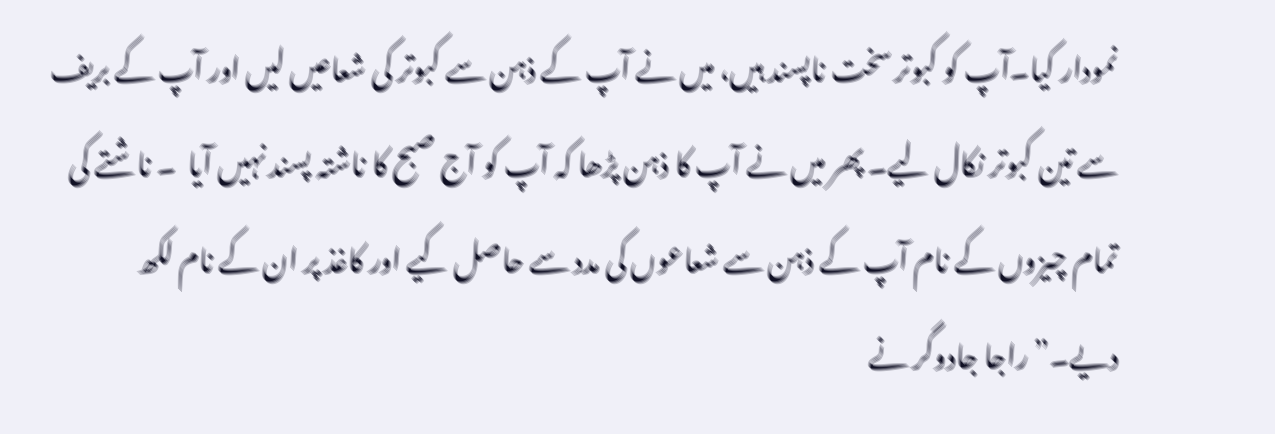نمودار کیا۔آپ کو کبوتر سخت ناپسند ہیں، میں نے آپ کے ذہن سے کبوتر کی شعاعیں لیں اور آپ کے بریف سے تین کبوتر نکال لیے۔ پھر میں نے آپ کا ذہن پڑھا کہ آپ کو آج صبح کا ناشتہ پسند نہیں آیا  ۔ ناشتے کی تمام چیزوں کے نام آپ کے ذہن سے شعاعوں کی مدد سے حاصل کیے اور کاغذ پر ان کے نام لکھ دیے۔”راجا جادوگر نے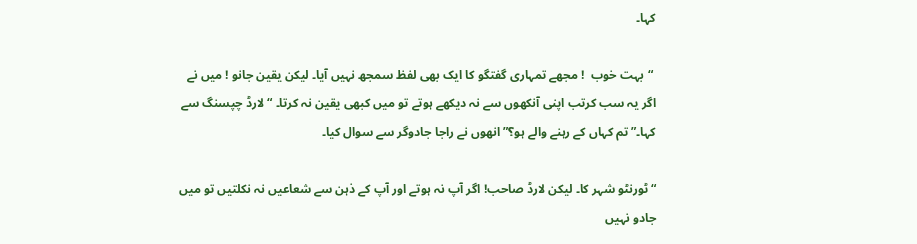کہا۔

 “بہت خوب  ! مجھے تمہاری گفتگو کا ایک بھی لفظ سمجھ نہیں آیا۔ لیکن یقین جانو ! میں نے اگر یہ سب کرتب اپنی آنکھوں سے نہ دیکھے ہوتے تو میں کبھی یقین نہ کرتا۔ “لارڈ چپسنگ سے کہا۔”تم کہاں کے رہنے والے ہو؟” انھوں نے راجا جادوگر سے سوال کیا۔

“ٹورنٹو شہر کا۔ لیکن لارڈ صاحب! اگر آپ نہ ہوتے اور آپ کے ذہن سے شعاعیں نہ نکلتیں تو میں جادو نہیں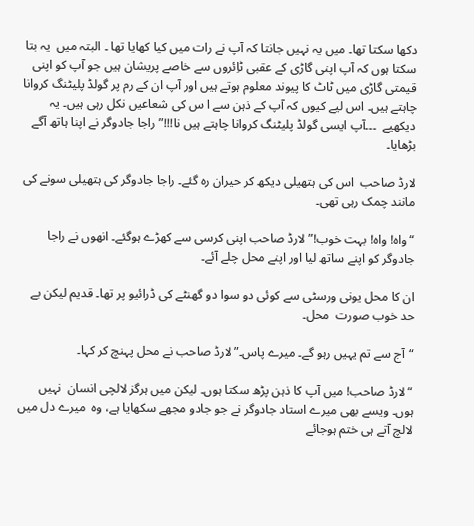دکھا سکتا تھا۔ میں یہ نہیں جانتا کہ آپ نے رات میں کیا کھایا تھا ۔ البتہ میں  یہ بتا سکتا ہوں کہ آپ اپنی گاڑی کے عقبی ٹاِئروں سے خاصے پریشان ہیں جو آپ کو اپنی قیمتی گاڑی میں ٹاٹ کا پیوند معلوم ہوتے ہیں اور آپ ان کے رم پر گولڈ پلیٹنگ کروانا چاہتے ہیں۔ اس لیے کیوں کہ آپ کے ذہن سے ا س کی شعاعیں نکل رہی ہیں۔ یہ دیکھیے  ۔۔۔آپ ایسی گولڈ پلیٹنگ کروانا چاہتے ہیں نا!!!” راجا جادوگر نے اپنا ہاتھ آگے بڑھایا۔

لارڈ صاحب  اس کی ہتھیلی دیکھ کر حیران رہ گئے۔ راجا جادوگر کی ہتھیلی سونے کی مانند چمک رہی تھی۔

“واہ! واہ! بہت خوب!” لارڈ صاحب اپنی کرسی سے کھڑے ہوگئے۔ انھوں نے راجا جادوگر کو اپنے ساتھ لیا اور اپنے محل چلے آئے۔

ان کا محل یونی ورسٹی سے کوئی دو سوا دو گھنٹے کی ڈرائیو پر تھا۔ قدیم لیکن بے حد خوب صورت  محل۔

“آج سے تم یہیں رہو گے۔ میرے پاس۔”لارڈ صاحب نے محل پہنچ کر کہا۔

“لارڈ صاحب! میں آپ کا ذہن پڑھ سکتا ہوں۔ لیکن میں ہرگز لالچی انسان  نہیں ہوں۔ ویسے بھی میرے استاد جادوگر نے جو جادو مجھے سکھایا ہے، وہ  میرے دل میں لالچ آتے ہی ختم ہوجائے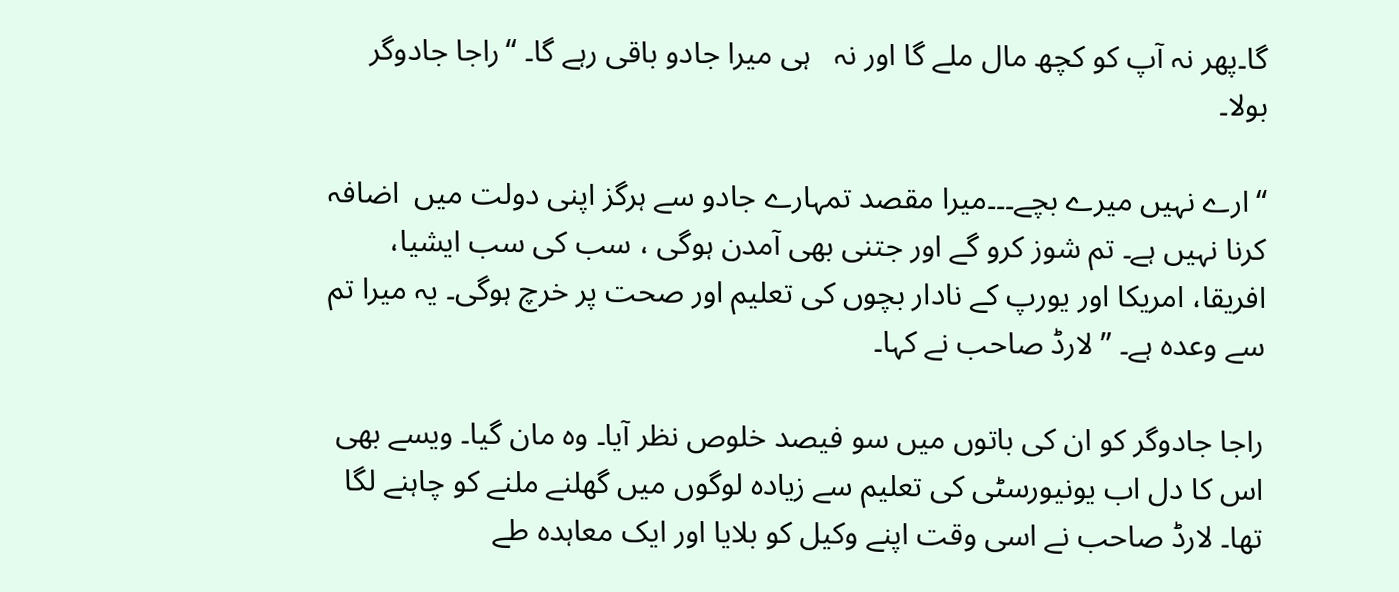گا۔پھر نہ آپ کو کچھ مال ملے گا اور نہ   ہی میرا جادو باقی رہے گا۔ “راجا جادوگر بولا۔

“ارے نہیں میرے بچے۔۔۔میرا مقصد تمہارے جادو سے ہرگز اپنی دولت میں  اضافہ  کرنا نہیں ہے۔ تم شوز کرو گے اور جتنی بھی آمدن ہوگی ، سب کی سب ایشیا، افریقا، امریکا اور یورپ کے نادار بچوں کی تعلیم اور صحت پر خرچ ہوگی۔ یہ میرا تم سے وعدہ ہے۔ ” لارڈ صاحب نے کہا۔

راجا جادوگر کو ان کی باتوں میں سو فیصد خلوص نظر آیا۔ وہ مان گیا۔ ویسے بھی اس کا دل اب یونیورسٹی کی تعلیم سے زیادہ لوگوں میں گھلنے ملنے کو چاہنے لگا تھا۔ لارڈ صاحب نے اسی وقت اپنے وکیل کو بلایا اور ایک معاہدہ طے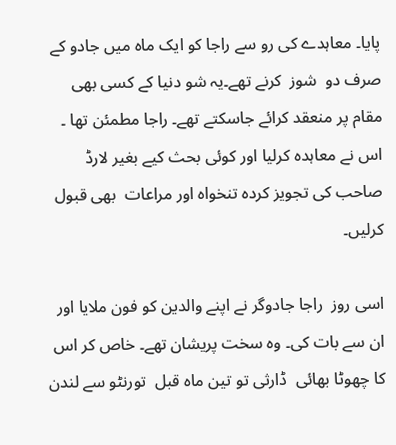پایا۔ معاہدے کی رو سے راجا کو ایک ماہ میں جادو کے صرف دو  شوز  کرنے تھے۔یہ شو دنیا کے کسی بھی مقام پر منعقد کرائے جاسکتے تھے۔ راجا مطمئن تھا ۔ اس نے معاہدہ کرلیا اور کوئی بحث کیے بغیر لارڈ صاحب کی تجویز کردہ تنخواہ اور مراعات  بھی قبول کرلیں۔

اسی روز  راجا جادوگر نے اپنے والدین کو فون ملایا اور ان سے بات کی۔ وہ سخت پریشان تھے۔ خاص کر اس کا چھوٹا بھائی  ڈارثی تو تین ماہ قبل  تورنٹو سے لندن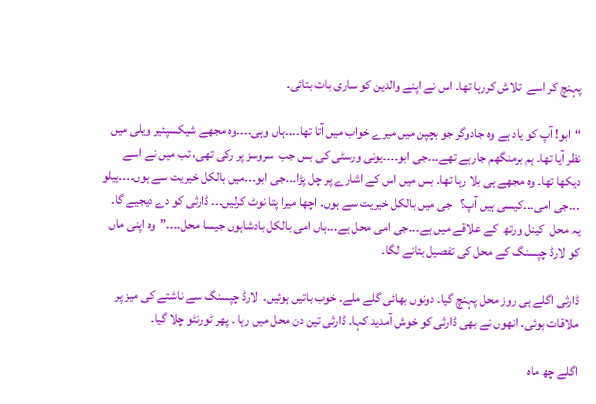پہنچ کر اسے  تلاش کررہا تھا۔ اس نے اپنے والدین کو ساری بات بتائی۔

“ابو! آپ کو یاد ہے وہ جادوگر جو بچپن میں میرے خواب میں آتا تھا۔۔۔۔ہاں وہی۔۔۔۔وہ مجھے شیکسپئیر ویلی میں نظر آیا تھا۔ ہم برمنگھم جارہے تھے۔۔۔جی ابو۔۔۔۔یونی ورسٹی کی بس جب  سروسز پر رکی تھی، تب میں نے اسے دیکھا تھا۔ وہ مجھے ہی بلا رہا تھا۔ بس میں اس کے اشارے پر چل پڑا۔۔۔جی ابو۔۔۔میں بالکل خیریت سے ہوں۔۔۔۔ہیلو ۔۔۔جی امی۔۔۔کیسی ہیں آپ؟   جی میں بالکل خیریت سے ہوں۔ اچھا میرا پتا نوٹ کرلیں۔۔۔ ڈارثی کو دے دیجیے گا۔ یہ محل  کینل ورتھ  کے علاقے میں ہے۔۔۔جی امی محل ہے۔۔۔ہاں امی بالکل بادشاہوں جیسا محل۔۔۔۔”وہ اپنی ماں کو لارڈ چپسنگ کے محل کی تفصیل بتانے لگا۔

ڈارثی اگلے ہی روز محل پہنچ گیا۔ دونوں بھائی گلے ملے۔ خوب باتیں ہوئیں۔  لارڈ چپسنگ سے ناشتے کی میز پر ملاقات ہوئی۔ انھوں نے بھی ڈارثی کو خوش آمدید کہا۔ ڈارثی تین دن محل میں رہا ۔ پھر ٹورنٹو چلا گیا۔

اگلے چھ ماہ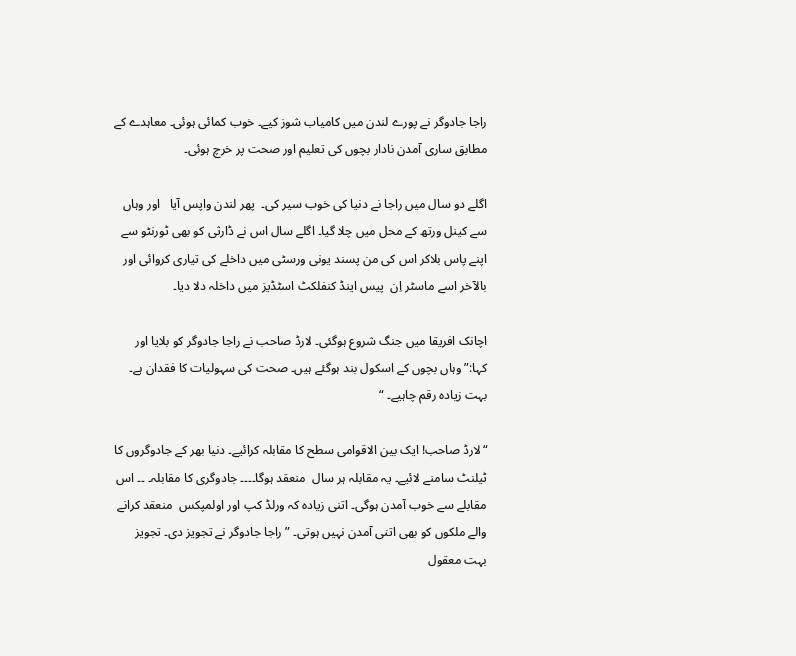راجا جادوگر نے پورے لندن میں کامیاب شوز کیے۔ خوب کمائی ہوئی۔ معاہدے کے مطابق ساری آمدن نادار بچوں کی تعلیم اور صحت پر خرچ ہوئی۔

اگلے دو سال میں راجا نے دنیا کی خوب سیر کی۔  پھر لندن واپس آیا   اور وہاں سے کینل ورتھ کے محل میں چلا گیا۔ اگلے سال اس نے ڈارثی کو بھی ٹورنٹو سے  اپنے پاس بلاکر اس کی من پسند یونی ورسٹی میں داخلے کی تیاری کروائی اور بالآخر اسے ماسٹر اِن  پیس اینڈ کنفلکٹ اسٹڈیز میں داخلہ دلا دیا۔

اچانک افریقا میں جنگ شروع ہوگئی۔ لارڈ صاحب نے راجا جادوگر کو بلایا اور کہا:”وہاں بچوں کے اسکول بند ہوگئے ہیں۔ صحت کی سہولیات کا فقدان ہے۔ بہت زیادہ رقم چاہیے۔ “

“لارڈ صاحب! ایک بین الاقوامی سطح کا مقابلہ کرائیے۔ دنیا بھر کے جادوگروں کا ٹیلنٹ سامنے لائیے۔ یہ مقابلہ ہر سال  منعقد ہوگا۔۔۔۔ جادوگری کا مقابلہ۔ ۔۔ اس مقابلے سے خوب آمدن ہوگی۔ اتنی زیادہ کہ ورلڈ کپ اور اولمپکس  منعقد کرانے والے ملکوں کو بھی اتنی آمدن نہیں ہوتی۔ ” راجا جادوگر نے تجویز دی۔ تجویز بہت معقول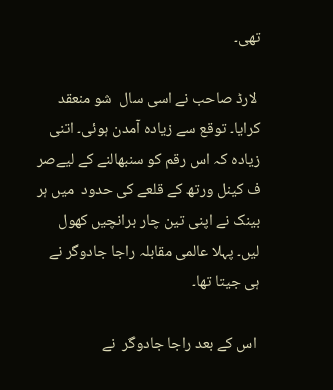تھی۔

 لارڈ صاحب نے اسی سال  شو منعقد کرایا۔ توقع سے زیادہ آمدن ہوئی۔ اتنی زیادہ کہ اس رقم کو سنبھالنے کے لیےصر ف کینل ورتھ کے قلعے کی حدود  میں ہر بینک نے اپنی تین چار برانچیں کھول لیں۔ پہلا عالمی مقابلہ راجا جادوگر نے ہی جیتا تھا۔

 اس کے بعد راجا جادوگر  نے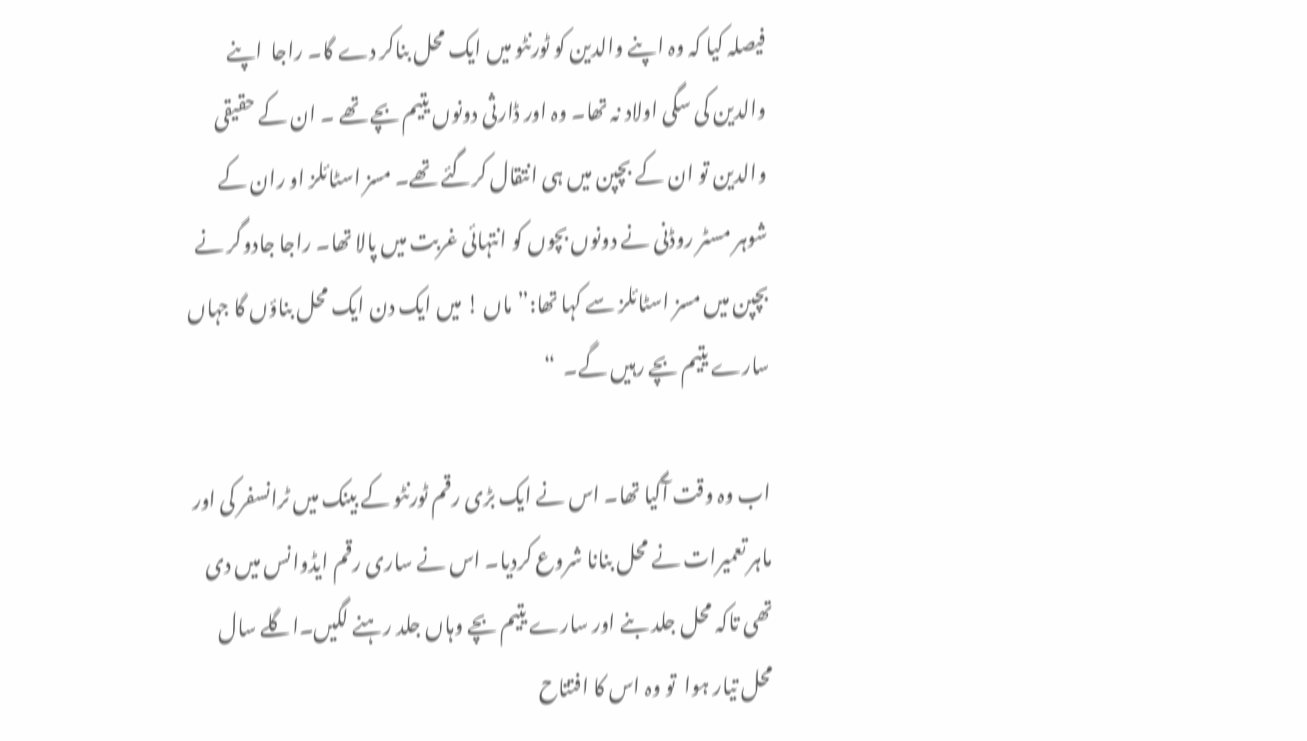فیصلہ کیا کہ وہ اپنے والدین کو ٹورنٹو میں ایک محل بناکر دے گا۔ راجا  اپنے والدین کی سگی اولاد نہ تھا۔ وہ اور ڈارثی دونوں یتیم بچے تھے ۔ ان کے حقیقی والدین تو ان کے بچپن میں ہی انتقال کرگئے تھے۔ مسز اسٹائلز او ران کے شوہر مسٹر روڈنی نے دونوں بچوں کو انتہائی غربت میں پالا تھا۔ راجا جادوگر نے بچپن میں مسز اسٹائلز سے کہا تھا:”ماں ! میں ایک دن ایک محل بناؤں گا جہاں سارے یتیم بچے رہیں گے۔  “

اب وہ وقت آگیا تھا۔ اس نے ایک بڑی رقم ٹورنٹو کے بینک میں ٹرانسفر کی اور ماہر تعمیرات نے محل بنانا شروع کردیا۔ اس نے ساری رقم ایڈوانس میں دی تھی تاکہ محل جلد بنے اور سارے یتیم بچے وہاں جلد رہنے لگیں۔اگلے سال محل تیار ہوا  تو وہ اس کا افتتاح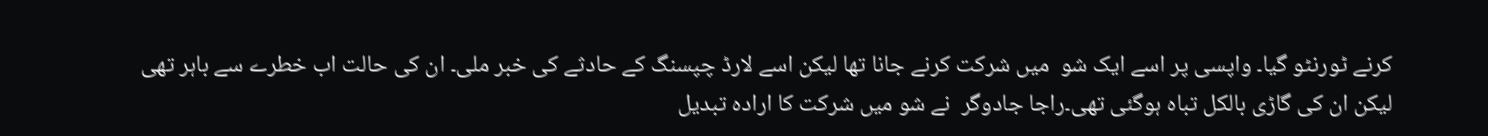کرنے ٹورنٹو گیا۔ واپسی پر اسے ایک شو  میں شرکت کرنے جانا تھا لیکن اسے لارڈ چپسنگ کے حادثے کی خبر ملی۔ ان کی حالت اب خطرے سے باہر تھی لیکن ان کی گاڑی بالکل تباہ ہوگئی تھی۔راجا جادوگر  نے شو میں شرکت کا ارادہ تبدیل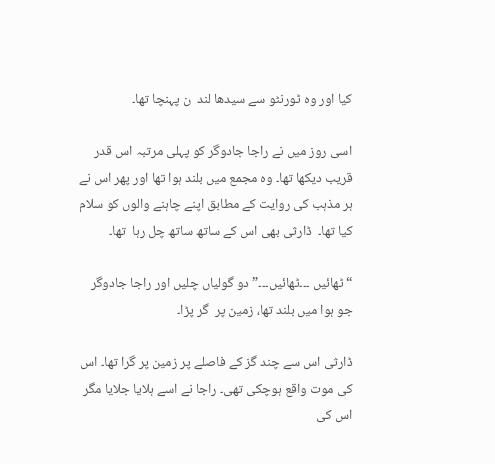کیا اور وہ ٹورنٹو سے سیدھا لند  ن پہنچا تھا۔

اسی روز میں نے راجا جادوگر کو پہلی مرتبہ اس قدر  قریب دیکھا تھا۔ وہ مجمع میں بلند ہوا تھا اور پھر اس نے ہر مذہب کی روایت کے مطابق اپنے چاہنے والوں کو سلام کیا تھا۔  ڈارثی بھی اس کے ساتھ ساتھ چل رہا  تھا۔

“ٹھائیں ۔۔۔ٹھائیں۔۔۔” دو گولیاں چلیں اور راجا جادوگر جو ہوا میں بلند تھا، زمین پر  گر پڑا۔

ڈارثی اس سے چند گز کے فاصلے پر زمین پر گرا تھا۔ اس کی موت واقع ہوچکی تھی۔ راجا نے اسے ہلایا جلایا مگر اس کی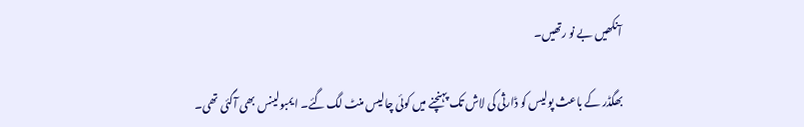آنکھیں بے نو رتھیں۔

بھگڈر کے باعث پولیس کو ڈارثی کی لاش تک پہنچنے میں کوئی چالیس منٹ لگ گئے۔ ایمبولینس بھی آگئی تھی۔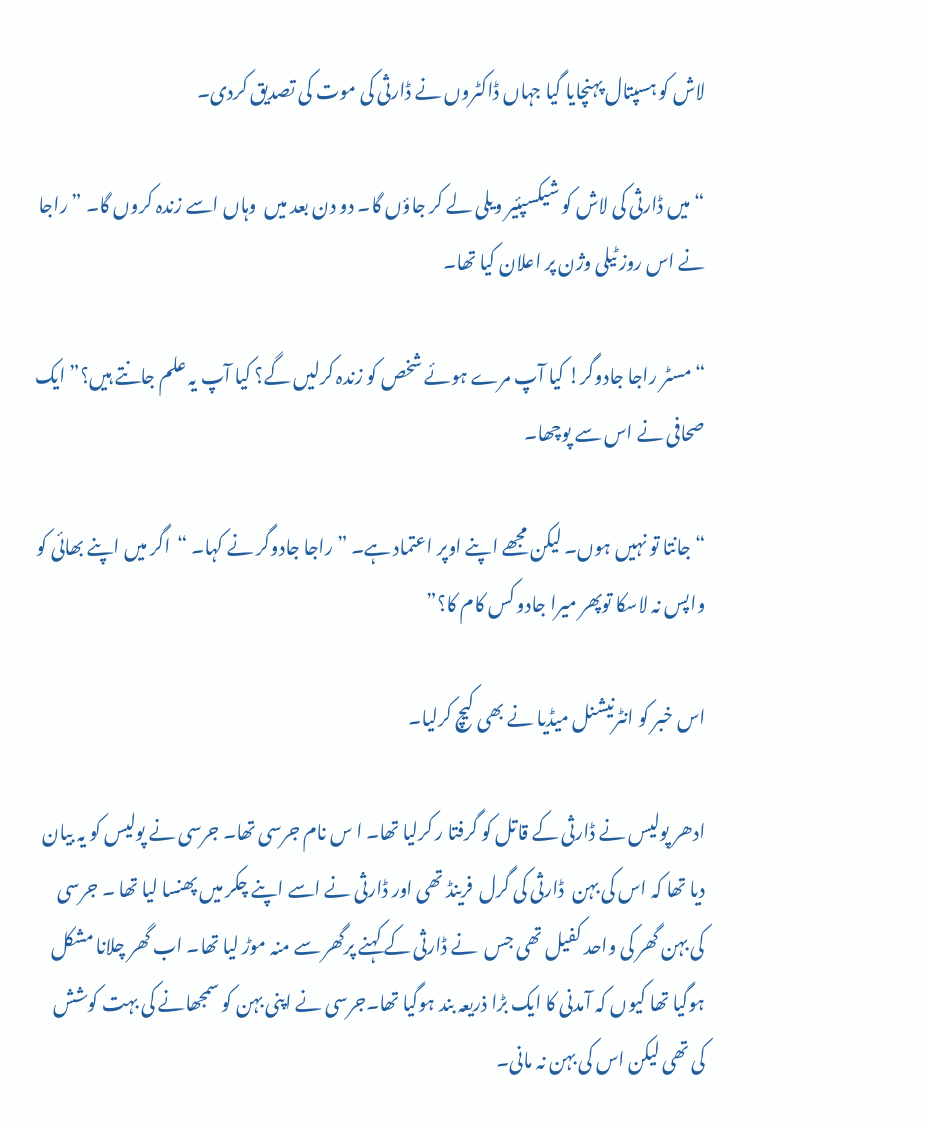لاش کو ہسپتال پہنچایا گیا جہاں ڈاکٹروں نے ڈارثی کی موت کی تصدیق کردی۔

“میں ڈارثی کی لاش کو شیکسپئیر ویلی لے کر جاؤں گا۔ دو دن بعد میں  وہاں اسے زندہ کروں گا۔ ” راجا نے اس روز ٹیلی وژن پر اعلان کیا تھا۔

“مسٹر راجا جادوگر! کیا آپ مرے ہوئے شخص کو زندہ کرلیں گے؟ کیا آپ یہ علم جانتے ہیں؟” ایک صحافی نے اس سے پوچھا۔

“جانتا تو نہیں ہوں۔ لیکن مجھے اپنے اوپر اعتماد ہے۔ ” راجا جادوگر نے کہا۔ “اگر میں اپنے بھائی کو واپس نہ لاسکا توپھر میرا جادو کس کام کا؟”

اس خبر کو انٹرنیشنل میڈیا نے بھی کیچ کرلیا۔

ادھر پولیس نے ڈارثی کے قاتل کو گرفتا ر کرلیا تھا۔ ا س نام جرسی تھا۔ جرسی نے پولیس کو یہ بیان دیا تھا کہ اس کی بہن  ڈارثی کی گرل  فرینڈ تھی اور ڈارثی نے اسے اپنے چکر میں پھنسا لیا تھا ۔ جرسی کی بہن گھر کی واحد کفیل تھی جس  نے ڈارثی کے کہنے پرگھر سے منہ موڑ لیا تھا۔ اب گھر چلانا مشکل ہوگیا تھا کیوں کہ آمدنی کا ایک بڑا ذریعہ بند ہوگیا تھا۔جرسی نے اپنی بہن کو سمجھانے کی بہت کوشش کی تھی لیکن اس کی بہن نہ مانی۔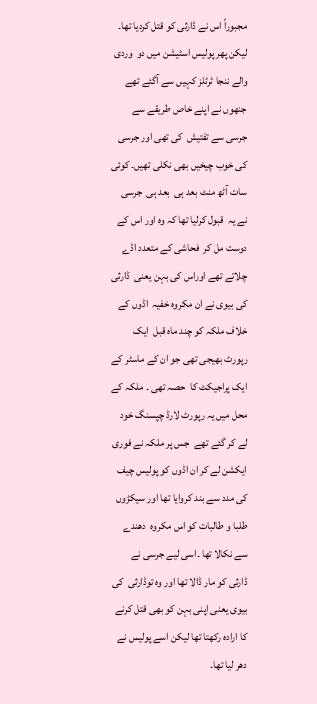مجبوراً اس نے ڈارثی کو قتل کردیا تھا۔ لیکن پھر پولیس اسٹیشن میں دو  وردی والے ننجا ٹرٹلز کہیں سے آگئے تھے جنھوں نے اپنے خاص طریقے سے جرسی سے تفتیش  کی تھی اور جرسی کی خوب چیخیں بھی نکلی تھیں۔ کوئی سات آٹھ منٹ بعد ہی  بعد ہی  جرسی نے یہ  قبول کرلیا تھا کہ وہ اور اس کے دوست مل کر  فحاشی کے متعدد اڈے چلاتے تھے اوراس کی بہن یعنی  ڈارثی کی بیوی نے ان مکروہ خفیہ  اڈوں کے خلاف ملکہ کو چند ماہ قبل  ایک رپورٹ بھیجی تھی جو ان کے ماسٹر کے ایک پراجیکٹ کا  حصہ تھی ۔ ملکہ کے محل میں یہ رپورٹ لارڈ چپسنگ خود لے کر گئے تھے  جس پر ملکہ نے فوری ایکشن لے کر ان اڈوں کو پولیس چیف کی مدد سے بند کروایا تھا اور سیکڑوں  طلبا و طالبات کو اس مکروہ  دھندے سے نکالا تھا ۔اسی لیے جرسی نے  ڈارثی کو مار ڈالا تھا اور وہ توڈارثی  کی بیوی یعنی اپنی بہن کو بھی قتل کرنے کا ارادہ رکھتا تھا لیکن اسے پولیس نے دھر لیا تھا۔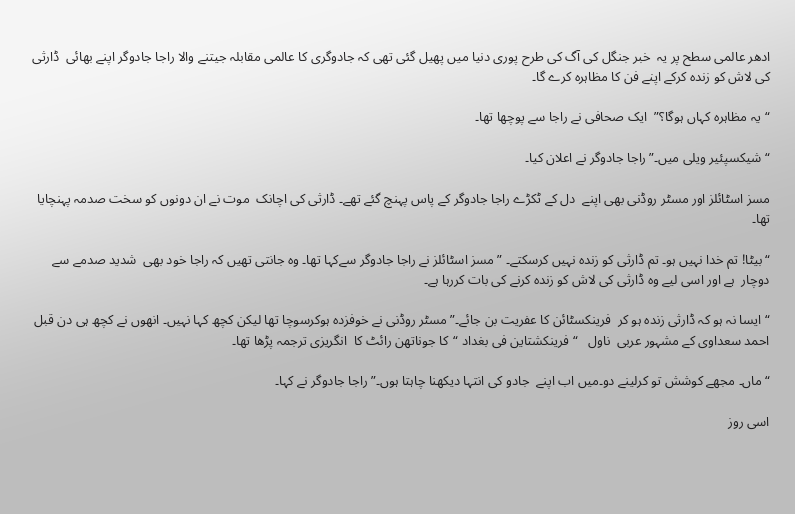ادھر عالمی سطح پر یہ  خبر جنگل کی آگ کی طرح پوری دنیا میں پھیل گئی تھی کہ جادوگری کا عالمی مقابلہ جیتنے والا راجا جادوگر اپنے بھائی  ڈارثی کی لاش کو زندہ کرکے اپنے فن کا مظاہرہ کرے گا۔

“یہ مظاہرہ کہاں ہوگا؟”  ایک صحافی نے راجا سے پوچھا تھا۔

“شیکسپئیر ویلی میں۔”راجا جادوگر نے اعلان کیا۔

مسز اسٹائلز اور مسٹر روڈنی بھی اپنے  دل کے ٹکڑے راجا جادوگر کے پاس پہنچ گئے تھے۔ ڈارثی کی اچانک  موت نے ان دونوں کو سخت صدمہ پہنچایا تھا۔

“بیٹا! تم خدا نہیں ہو۔ تم ڈارثی کو زندہ نہیں کرسکتے۔ ” مسز اسٹائلز نے راجا جادوگر سےکہا تھا۔ وہ جانتی تھیں کہ راجا خود بھی  شدید صدمے سے دوچار  ہے اور اسی لیے وہ ڈارثی کی لاش کو زندہ کرنے کی بات کررہا ہے۔

“ایسا نہ ہو کہ ڈارثی زندہ ہو کر  فرینکسٹائن کا عفریت بن جائے۔”مسٹر روڈنی نے خوفزدہ ہوکرسوچا تھا لیکن کچھ کہا نہیں۔ انھوں نے کچھ ہی دن قبل احمد سعداوی کے مشہور عربی  ناول   “فرینکشتاین فی بغداد “کا جوناتھن رائٹ کا  انگریزی ترجمہ پڑھا تھا۔

“ماں۔ مجھے کوشش تو کرلینے دو۔میں اب اپنے  جادو کی انتہا دیکھنا چاہتا ہوں۔” راجا جادوگر نے کہا۔

اسی روز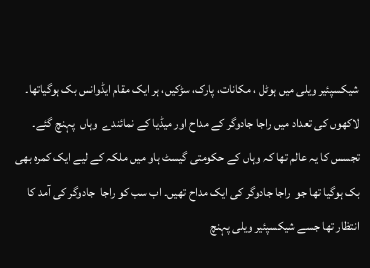شیکسپئیر ویلی میں ہوٹل ، مکانات، پارک، سڑکیں، ہر ایک مقام ایڈوانس بک ہوگیاتھا۔ لاکھوں کی تعداد میں راجا جادوگر کے مداح اور میڈیا کے نمائندے  وہاں  پہنچ گئے۔ تجسس کا یہ عالم تھا کہ وہاں کے حکومتی گیسٹ ہاو میں ملکہ کے لیے ایک کمرہ بھی بک ہوگیا تھا جو  راجا جادوگر کی ایک مداح تھیں۔ اب سب کو راجا  جادوگر کی آمد کا انتظار تھا جسے شیکسپئیر ویلی پہنچ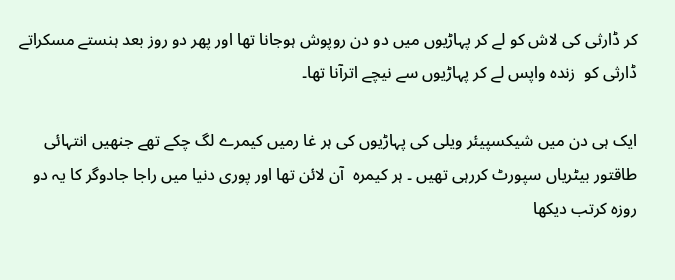کر ڈارثی کی لاش کو لے کر پہاڑیوں میں دو دن روپوش ہوجانا تھا اور پھر دو روز بعد ہنستے مسکراتے ڈارثی کو  زندہ واپس لے کر پہاڑیوں سے نیچے اترآنا تھا۔

ایک ہی دن میں شیکسپیئر ویلی کی پہاڑیوں کی ہر غا رمیں کیمرے لگ چکے تھے جنھیں انتہائی طاقتور بیٹریاں سپورٹ کررہی تھیں ۔ ہر کیمرہ  آن لائن تھا اور پوری دنیا میں راجا جادوگر کا یہ دو روزہ کرتب دیکھا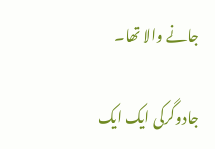جانے والا تھا۔

جادوگرکی ایک ایک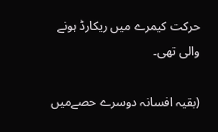حرکت کیمرے میں ریکارڈ ہونے والی تھی۔

(بقیہ افسانہ دوسرے حصےمیں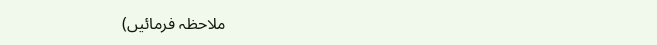ملاحظہ فرمائیں)